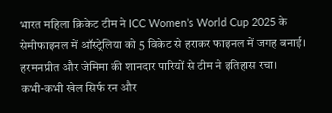भारत महिला क्रिकेट टीम ने ICC Women’s World Cup 2025 के सेमीफाइनल में ऑस्ट्रेलिया को 5 विकेट से हराकर फाइनल में जगह बनाई। हरमनप्रीत और जेमिमा की शानदार पारियों से टीम ने इतिहास रचा।
कभी-कभी खेल सिर्फ रन और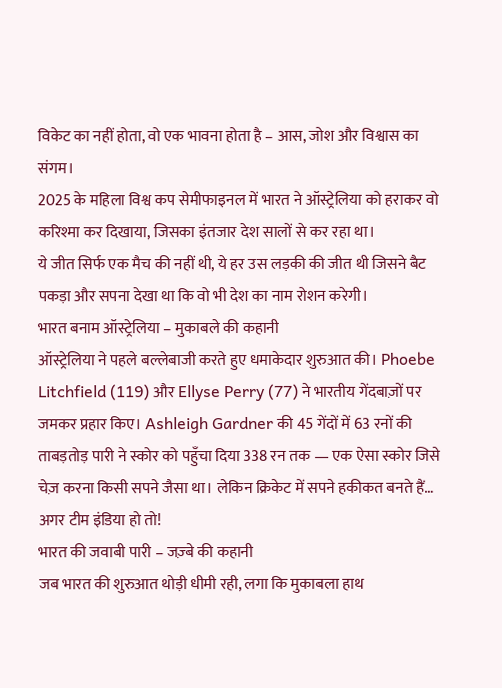विकेट का नहीं होता, वो एक भावना होता है – आस, जोश और विश्वास का संगम।
2025 के महिला विश्व कप सेमीफाइनल में भारत ने ऑस्ट्रेलिया को हराकर वो करिश्मा कर दिखाया, जिसका इंतजार देश सालों से कर रहा था।
ये जीत सिर्फ एक मैच की नहीं थी, ये हर उस लड़की की जीत थी जिसने बैट पकड़ा और सपना देखा था कि वो भी देश का नाम रोशन करेगी।
भारत बनाम ऑस्ट्रेलिया – मुकाबले की कहानी
ऑस्ट्रेलिया ने पहले बल्लेबाजी करते हुए धमाकेदार शुरुआत की। Phoebe Litchfield (119) और Ellyse Perry (77) ने भारतीय गेंदबाज़ों पर जमकर प्रहार किए। Ashleigh Gardner की 45 गेंदों में 63 रनों की ताबड़तोड़ पारी ने स्कोर को पहुँचा दिया 338 रन तक — एक ऐसा स्कोर जिसे चेज़ करना किसी सपने जैसा था। लेकिन क्रिकेट में सपने हकीकत बनते हैं… अगर टीम इंडिया हो तो!
भारत की जवाबी पारी – जज़्बे की कहानी
जब भारत की शुरुआत थोड़ी धीमी रही, लगा कि मुकाबला हाथ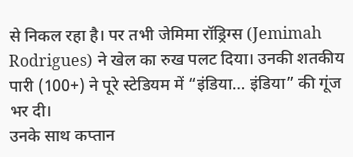से निकल रहा है। पर तभी जेमिमा रॉड्रिग्स (Jemimah Rodrigues) ने खेल का रुख पलट दिया। उनकी शतकीय पारी (100+) ने पूरे स्टेडियम में “इंडिया… इंडिया” की गूंज भर दी।
उनके साथ कप्तान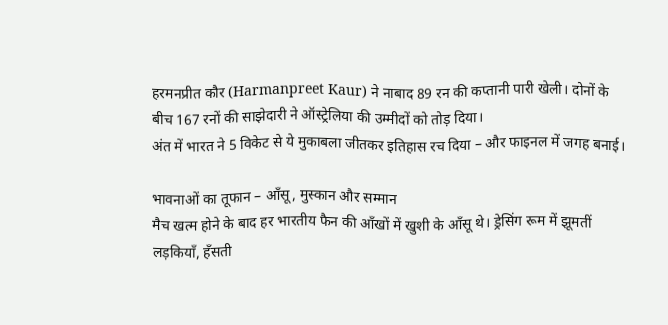हरमनप्रीत कौर (Harmanpreet Kaur) ने नाबाद 89 रन की कप्तानी पारी खेली। दोनों के बीच 167 रनों की साझेदारी ने ऑस्ट्रेलिया की उम्मीदों को तोड़ दिया।
अंत में भारत ने 5 विकेट से ये मुकाबला जीतकर इतिहास रच दिया – और फाइनल में जगह बनाई।

भावनाओं का तूफान – आँसू, मुस्कान और सम्मान
मैच खत्म होने के बाद हर भारतीय फैन की आँखों में खुशी के आँसू थे। ड्रेसिंग रूम में झूमतीं लड़कियाँ, हँसती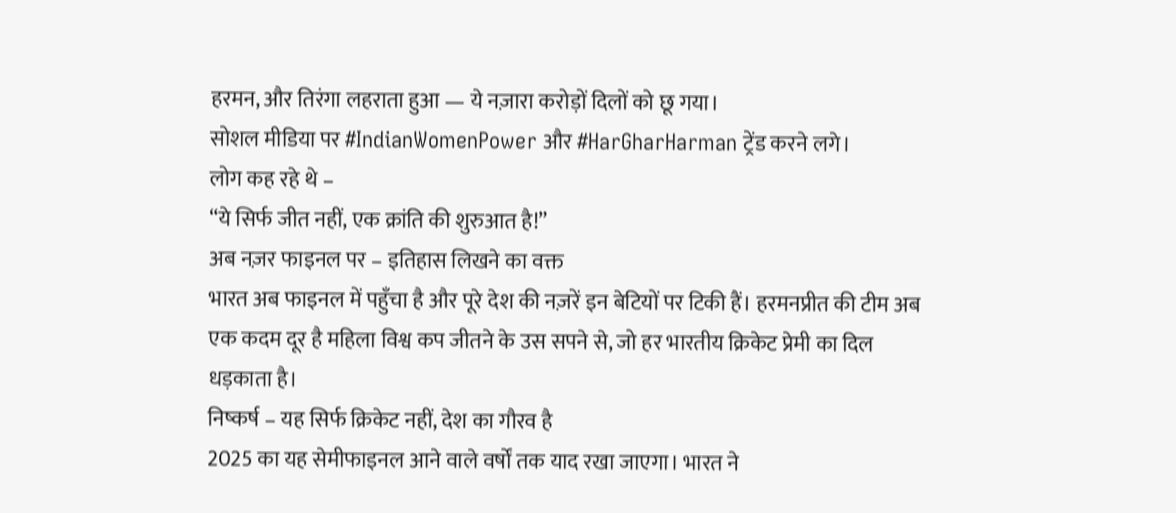हरमन, और तिरंगा लहराता हुआ — ये नज़ारा करोड़ों दिलों को छू गया।
सोशल मीडिया पर #IndianWomenPower और #HarGharHarman ट्रेंड करने लगे।
लोग कह रहे थे –
“ये सिर्फ जीत नहीं, एक क्रांति की शुरुआत है!”
अब नज़र फाइनल पर – इतिहास लिखने का वक्त
भारत अब फाइनल में पहुँचा है और पूरे देश की नज़रें इन बेटियों पर टिकी हैं। हरमनप्रीत की टीम अब एक कदम दूर है महिला विश्व कप जीतने के उस सपने से, जो हर भारतीय क्रिकेट प्रेमी का दिल धड़काता है।
निष्कर्ष – यह सिर्फ क्रिकेट नहीं, देश का गौरव है
2025 का यह सेमीफाइनल आने वाले वर्षों तक याद रखा जाएगा। भारत ने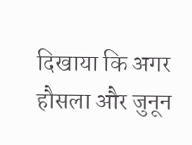दिखाया कि अगर हौसला और जुनून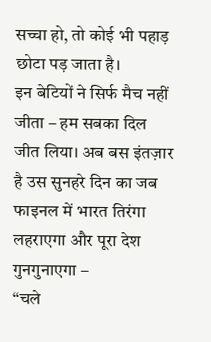सच्चा हो, तो कोई भी पहाड़ छोटा पड़ जाता है।
इन बेटियों ने सिर्फ मैच नहीं जीता – हम सबका दिल जीत लिया। अब बस इंतज़ार है उस सुनहरे दिन का जब फाइनल में भारत तिरंगा लहराएगा और पूरा देश गुनगुनाएगा –
“चले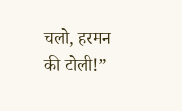चलो, हरमन की टोली!”